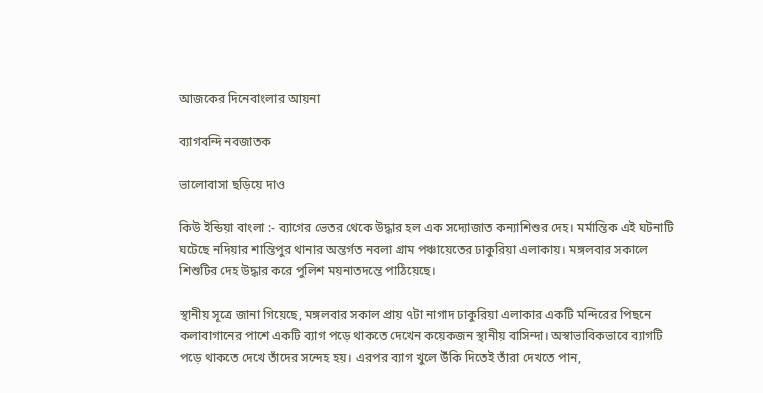আজকের দিনেবাংলার আয়না

ব্যাগবন্দি নবজাতক

ভালোবাসা ছড়িয়ে দাও

কিউ ইন্ডিয়া বাংলা :- ব্যাগের ভেতর থেকে উদ্ধার হল এক সদ্যোজাত কন্যাশিশুর দেহ। মর্মান্তিক এই ঘটনাটি ঘটেছে নদিয়ার শান্তিপুর থানার অন্তর্গত নবলা গ্রাম পঞ্চায়েতের ঢাকুরিয়া এলাকায়। মঙ্গলবার সকালে শিশুটির দেহ উদ্ধার করে পুলিশ ময়নাতদন্তে পাঠিয়েছে।

স্থানীয় সূত্রে জানা গিয়েছে, মঙ্গলবার সকাল প্রায় ৭টা নাগাদ ঢাকুরিয়া এলাকার একটি মন্দিরের পিছনে কলাবাগানের পাশে একটি ব্যাগ পড়ে থাকতে দেখেন কয়েকজন স্থানীয় বাসিন্দা। অস্বাভাবিকভাবে ব্যাগটি পড়ে থাকতে দেখে তাঁদের সন্দেহ হয়। এরপর ব্যাগ খুলে উঁকি দিতেই তাঁরা দেখতে পান,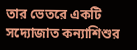তার ভেতরে একটি সদ্যোজাত কন্যাশিশুর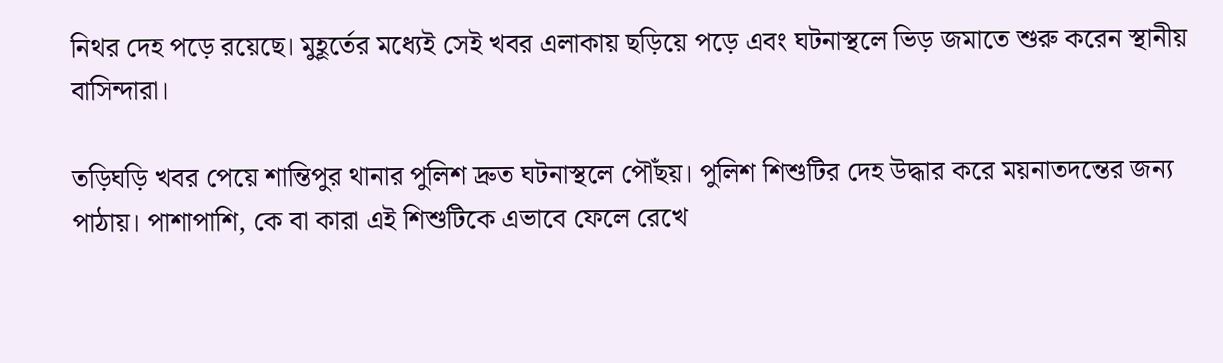নিথর দেহ পড়ে রয়েছে। মুহূর্তের মধ্যেই সেই খবর এলাকায় ছড়িয়ে পড়ে এবং ঘটনাস্থলে ভিড় জমাতে শুরু করেন স্থানীয় বাসিন্দারা।

তড়িঘড়ি খবর পেয়ে শান্তিপুর থানার পুলিশ দ্রুত ঘটনাস্থলে পৌঁছয়। পুলিশ শিশুটির দেহ উদ্ধার করে ময়নাতদন্তের জন্য পাঠায়। পাশাপাশি, কে বা কারা এই শিশুটিকে এভাবে ফেলে রেখে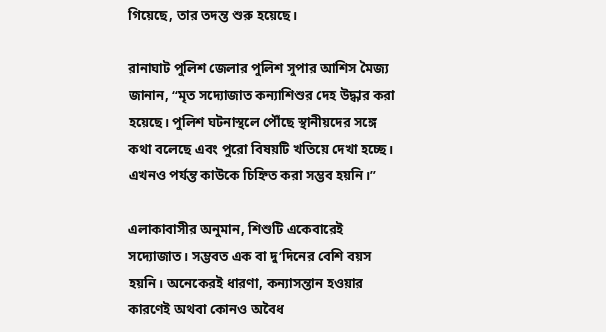গিয়েছে, তার তদন্ত শুরু হয়েছে।

রানাঘাট পুলিশ জেলার পুলিশ সুপার আশিস মৈজ্য জানান, “মৃত সদ্যোজাত কন্যাশিশুর দেহ উদ্ধার করা হয়েছে। পুলিশ ঘটনাস্থলে পৌঁছে স্থানীয়দের সঙ্গে কথা বলেছে এবং পুরো বিষয়টি খতিয়ে দেখা হচ্ছে। এখনও পর্যন্ত কাউকে চিহ্নিত করা সম্ভব হয়নি।”

এলাকাবাসীর অনুমান, শিশুটি একেবারেই সদ্যোজাত। সম্ভবত এক বা দু’দিনের বেশি বয়স হয়নি। অনেকেরই ধারণা, কন্যাসন্তান হওয়ার কারণেই অথবা কোনও অবৈধ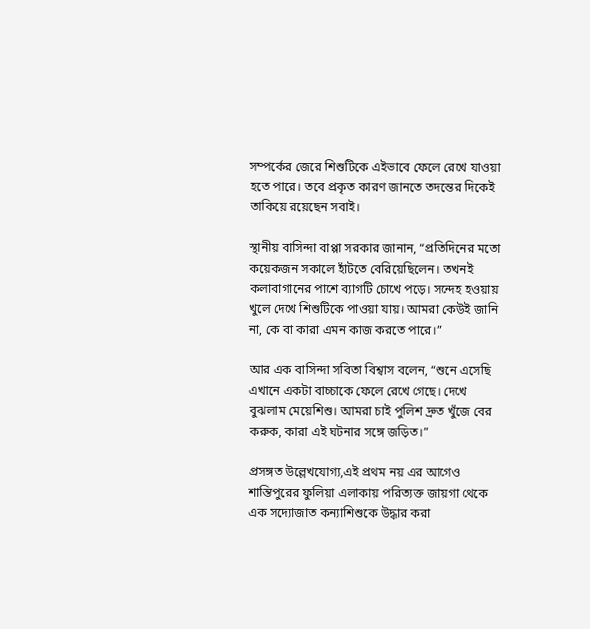সম্পর্কের জেরে শিশুটিকে এইভাবে ফেলে রেখে যাওয়া হতে পারে। তবে প্রকৃত কারণ জানতে তদন্তের দিকেই তাকিয়ে রয়েছেন সবাই।

স্থানীয় বাসিন্দা বাপ্পা সরকার জানান, “প্রতিদিনের মতো কয়েকজন সকালে হাঁটতে বেরিয়েছিলেন। তখনই কলাবাগানের পাশে ব্যাগটি চোখে পড়ে। সন্দেহ হওয়ায় খুলে দেখে শিশুটিকে পাওয়া যায়। আমরা কেউই জানি না, কে বা কারা এমন কাজ করতে পারে।”

আর এক বাসিন্দা সবিতা বিশ্বাস বলেন, “শুনে এসেছি এখানে একটা বাচ্চাকে ফেলে রেখে গেছে। দেখে বুঝলাম মেয়েশিশু। আমরা চাই পুলিশ দ্রুত খুঁজে বের করুক, কারা এই ঘটনার সঙ্গে জড়িত।”

প্রসঙ্গত উল্লেখযোগ্য,এই প্রথম নয় এর আগেও শান্তিপুরের ফুলিয়া এলাকায় পরিত্যক্ত জায়গা থেকে এক সদ্যোজাত কন্যাশিশুকে উদ্ধার করা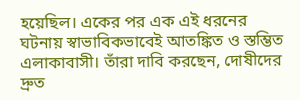হয়েছিল। একের পর এক এই ধরনের ঘটনায় স্বাভাবিকভাবেই আতঙ্কিত ও স্তম্ভিত এলাকাবাসী। তাঁরা দাবি করছেন, দোষীদের দ্রুত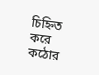চিহ্নিত করে কঠোর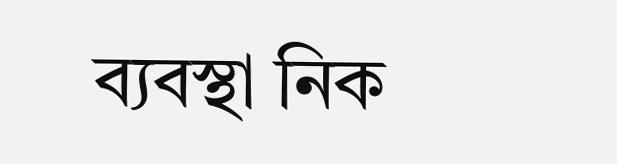ব্যবস্থা নিক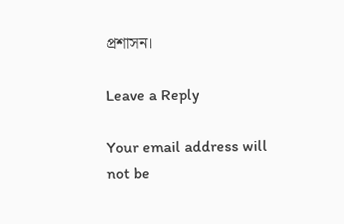প্রশাসন।

Leave a Reply

Your email address will not be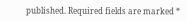published. Required fields are marked *